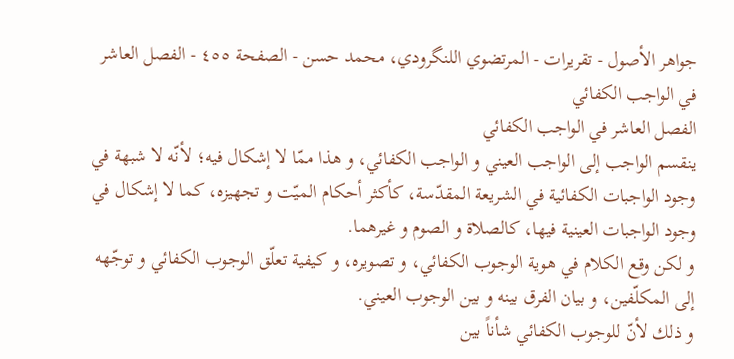جواهر الأصول - تقريرات - المرتضوي اللنگرودي، محمد حسن - الصفحة ٤٥٥ - الفصل العاشر في الواجب الكفائي
الفصل العاشر في الواجب الكفائي
ينقسم الواجب إلى الواجب العيني و الواجب الكفائي، و هذا ممّا لا إشكال فيه؛ لأنّه لا شبهة في وجود الواجبات الكفائية في الشريعة المقدّسة، كأكثر أحكام الميّت و تجهيزه، كما لا إشكال في وجود الواجبات العينية فيها، كالصلاة و الصوم و غيرهما.
و لكن وقع الكلام في هوية الوجوب الكفائي، و تصويره، و كيفية تعلّق الوجوب الكفائي و توجّهه إلى المكلّفين، و بيان الفرق بينه و بين الوجوب العيني.
و ذلك لأنّ للوجوب الكفائي شأناً بين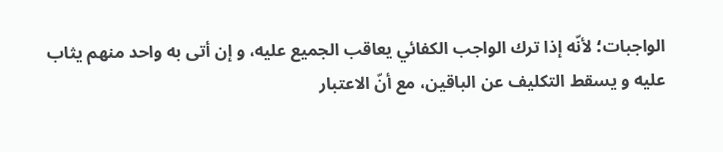الواجبات؛ لأنّه إذا ترك الواجب الكفائي يعاقب الجميع عليه، و إن أتى به واحد منهم يثاب عليه و يسقط التكليف عن الباقين، مع أنّ الاعتبار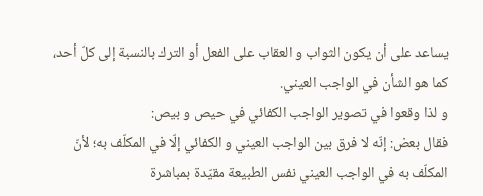يساعد على أن يكون الثواب و العقاب على الفعل أو الترك بالنسبة إلى كلّ أحد، كما هو الشأن في الواجب العيني.
و لذا وقعوا في تصوير الواجب الكفائي في حيص و بيص:
فقال بعض: إنّه لا فرق بين الواجب العيني و الكفائي إلّا في المكلّف به؛ لأنّ المكلّف به في الواجب العيني نفس الطبيعة مقيّدة بمباشرة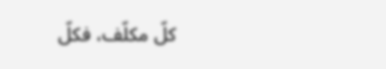كلّ مكلّف، فكلّ